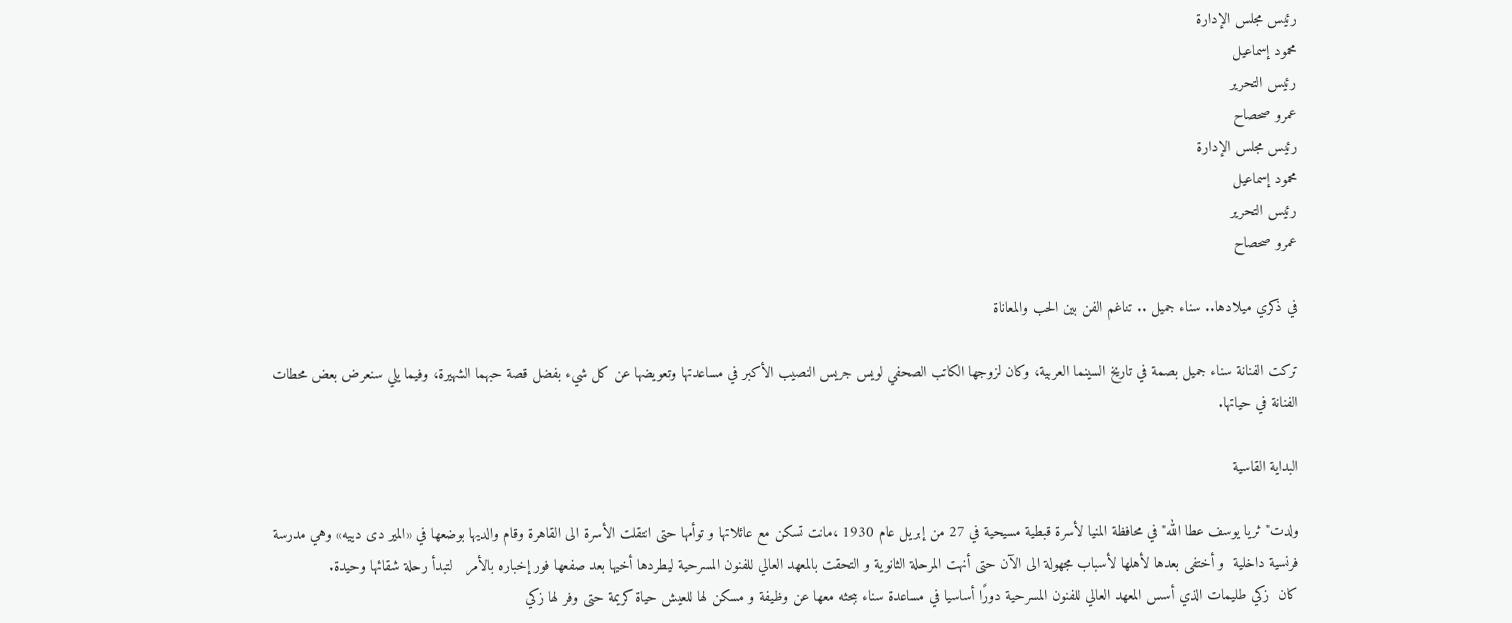رئيس مجلس الإدارة
محمود إسماعيل
رئيس التحرير
عمرو صحصاح
رئيس مجلس الإدارة
محمود إسماعيل
رئيس التحرير
عمرو صحصاح

في ذكري ميلادها.. سناء جميل .. تناغم الفن بين الحب والمعاناة

تركت الفنانة سناء جميل بصمة في تاريخ السينما العربية، وكان لزوجها الكاتب الصحفي لويس جريس النصيب الأكبر في مساعدتها وتعويضها عن كل شيء بفضل قصة حبهما الشهيرة، وفيما يلي سنعرض بعض محطات الفنانة في حياتها.

البداية القاسية

ولدت"ثريا يوسف عطا الله" في محافظة المنيا لأسرة قبطية مسيحية في 27 من إبريل عام 1930 ،مانت تسكن مع عائلاتها و توأمها حتى انتقلت الأسرة الى القاهرة وقام والديها بوضعها في «المير دى دييه» وهي مدرسة فرنسية داخلية  و أختفى بعدها لأهلها لأسباب مجهولة الى الآن حتى أنهت المرحلة الثانوية و التحقت بالمعهد العالي للفنون المسرحية ليطردها أخيها بعد صفعها فور إخباره بالأمر   لتبدأ رحلة شقائها وحيدة.
كان  زكي طليمات الذي أسس المعهد العالي للفنون المسرحية دورًا أساسيا في مساعدة سناء ببحثه معها عن وظيفة و مسكن لها للعيش حياة كريمة حتى وفر لها زكي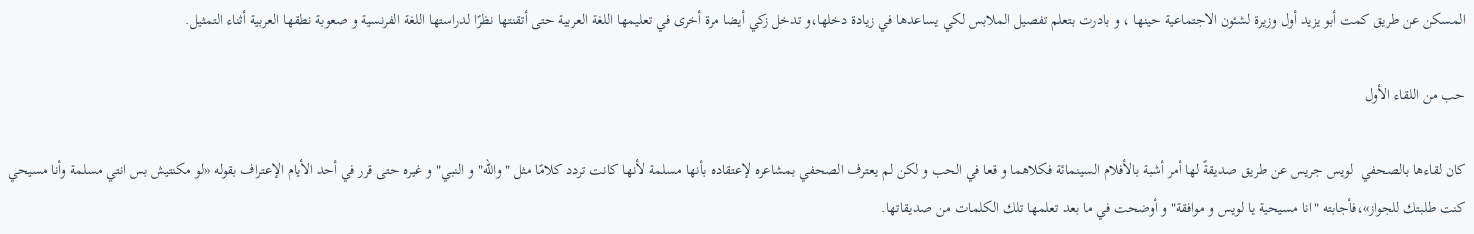المسكن عن طريق كمت أبو يزيد أول وزيرة لشئون الاجتماعية حينها ، و بادرت بتعلم تفصيل الملابس لكي يساعدها في زيادة دخلها،و تدخل زكي أيضا مرة أخرى في تعليمها اللغة العربية حتى أتقنتها نظرًا لدراستها اللغة الفرنسية و صعوبة نطقها العربية أثناء التمثيل.

حب من اللقاء الأول

كان لقاءها بالصحفي  لويس جريس عن طريق صديقةً لها أمر أشبة بالأفلام السينمائة فكلاهما و قعا في الحب و لكن لم يعترف الصحفي بمشاعره لإعتقاده بأنها مسلمة لأنها كانت تردد كلامًا مثل "والله" و النبي" و غيره حتى قرر في أحد الأيام الإعتراف بقوله «لو مكنتيش بس انتي مسلمة وأنا مسيحي كنت طلبتك للجواز»،فأجابته "انا مسيحية يا لويس و موافقة" و أوضحت في ما بعد تعلمها تلك الكلمات من صديقاتها.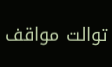توالت مواقف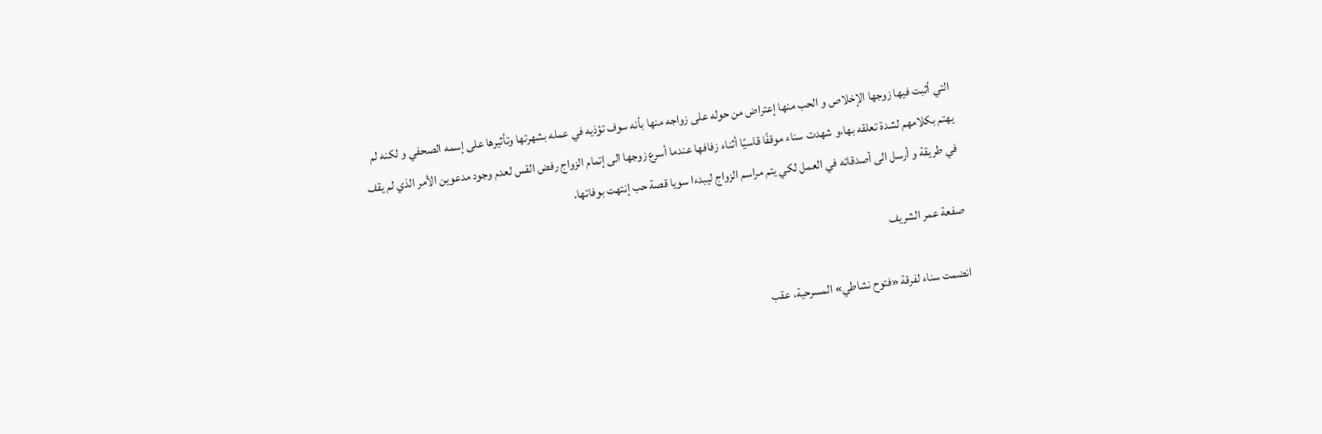التي أثبت فيها زوجها الإخلاص و الحب منها إعتراض من حوله على زواجه منها بأنه سوف تؤذيه في عمله بشهرتها وتأثيرها على إسمه الصحفي و لكنه لم يهتم بكلامهم لشدة تعلقه بها،و شهدت سناء موقفًا قاسيًا أثناء زفافها عندما أسرع زوجها الى إتمام الزواج رفض القس لعدم وجود مدعوين الأمر الذي لم يقف في طريقة و أرسل الى أصدقائه في العمل لكي يتم مراسم الزواج ليبدءا سويا قصة حب إنتهت بوفاتها.

صفعة عمر الشريف

انضمت سناء لفرقة «فتوح نشاطي» المسرحية، عقب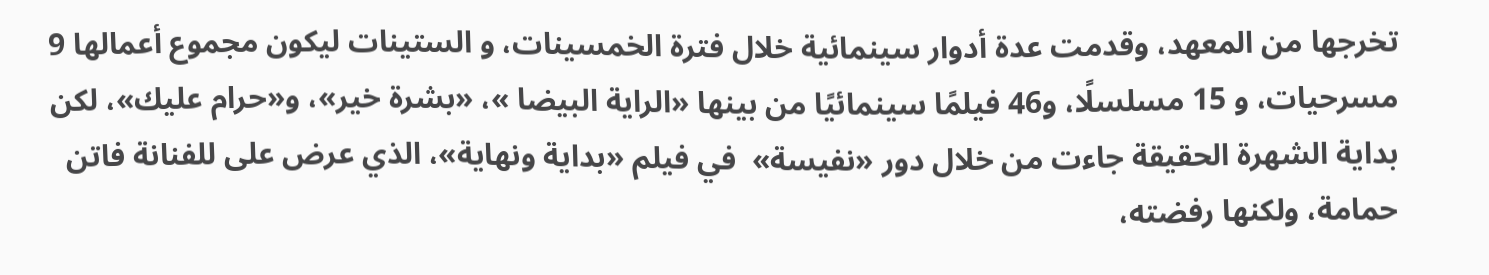تخرجها من المعهد، وقدمت عدة أدوار سينمائية خلال فترة الخمسينات، و الستينات ليكون مجموع أعمالها 9 مسرحيات، و 15 مسلسلًا، و46 فيلمًا سينمائيًا من بينها «الراية البيضا »، «بشرة خير»، و«حرام عليك»، لكن بداية الشهرة الحقيقة جاءت من خلال دور «نفيسة»  في فيلم «بداية ونهاية»، الذي عرض على للفنانة فاتن حمامة، ولكنها رفضته،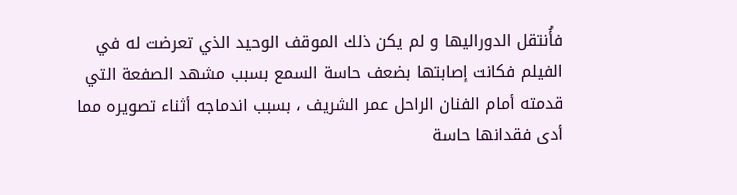فأُنتقل الدوراليها و لم يكن ذلك الموقف الوحيد الذي تعرضت له في الفيلم فكانت إصابتها بضعف حاسة السمع بسبب مشهد الصفعة التي قدمته أمام الفنان الراحل عمر الشريف ، بسبب اندماجه أثناء تصويره مما أدى فقدانها حاسة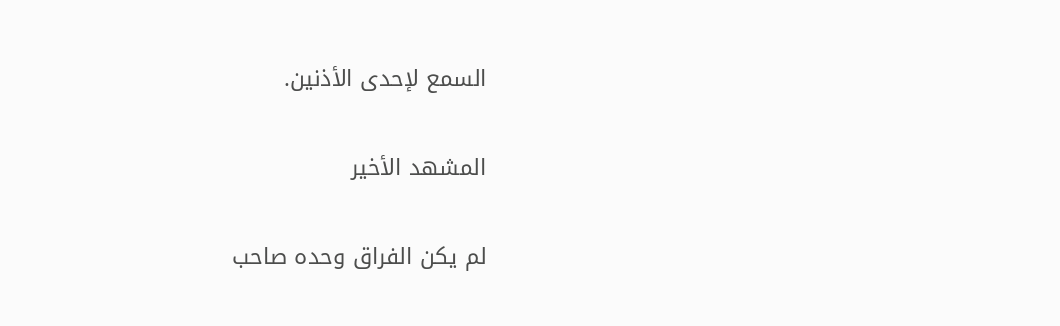السمع لإحدى الأذنين.

المشهد الأخير

لم يكن الفراق وحده صاحب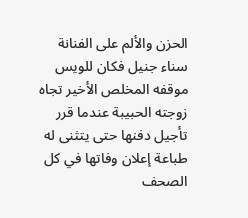الحزن والألم على الفنانة سناء جنيل فكان للويس موقفه المخلص الأخير تجاه زوجته الحبيبة عندما قرر تأجيل دفنها حتى يتثنى له طباعة إعلان وفاتها في كل الصحف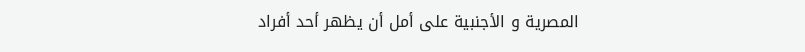المصرية و الأجنبية على أمل أن يظهر أحد أفراد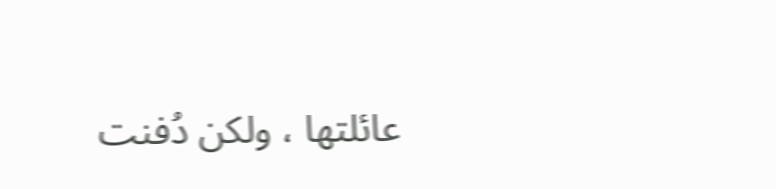عائلتها ، ولكن دُفنت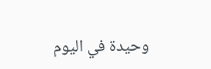وحيدة في اليوم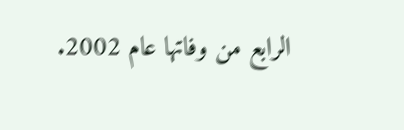الرابع من وفاتها عام 2002.